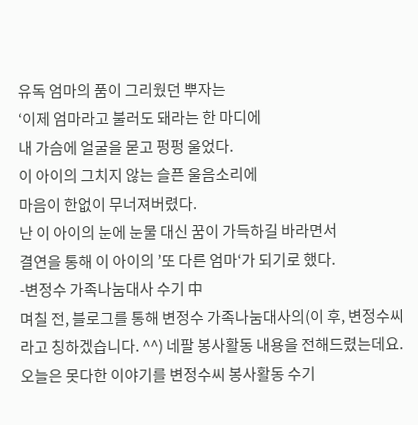유독 엄마의 품이 그리웠던 뿌자는
‘이제 엄마라고 불러도 돼라는 한 마디에
내 가슴에 얼굴을 묻고 펑펑 울었다.
이 아이의 그치지 않는 슬픈 울음소리에
마음이 한없이 무너져버렸다.
난 이 아이의 눈에 눈물 대신 꿈이 가득하길 바라면서
결연을 통해 이 아이의 ’또 다른 엄마‘가 되기로 했다.
-변정수 가족나눔대사 수기 中
며칠 전, 블로그를 통해 변정수 가족나눔대사의(이 후, 변정수씨라고 칭하겠습니다. ^^) 네팔 봉사활동 내용을 전해드렸는데요. 오늘은 못다한 이야기를 변정수씨 봉사활동 수기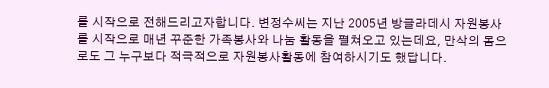를 시작으로 전해드리고자합니다. 변정수씨는 지난 2005년 방글라데시 자원봉사를 시작으로 매년 꾸준한 가족봉사와 나눔 활동을 펼쳐오고 있는데요, 만삭의 몸으로도 그 누구보다 적극적으로 자원봉사활동에 참여하시기도 했답니다.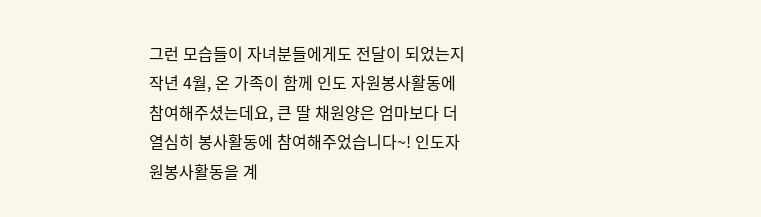그런 모습들이 자녀분들에게도 전달이 되었는지 작년 4월, 온 가족이 함께 인도 자원봉사활동에 참여해주셨는데요, 큰 딸 채원양은 엄마보다 더 열심히 봉사활동에 참여해주었습니다~! 인도자원봉사활동을 계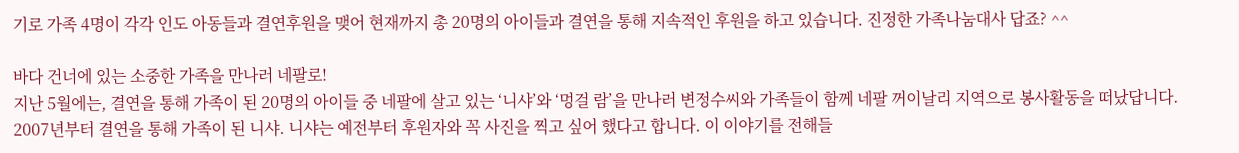기로 가족 4명이 각각 인도 아동들과 결연후원을 맺어 현재까지 총 20명의 아이들과 결연을 통해 지속적인 후원을 하고 있습니다. 진정한 가족나눔대사 답죠? ^^

바다 건너에 있는 소중한 가족을 만나러 네팔로!
지난 5월에는, 결연을 통해 가족이 된 20명의 아이들 중 네팔에 살고 있는 ‘니샤’와 ‘멍걸 람’을 만나러 변정수씨와 가족들이 함께 네팔 꺼이날리 지역으로 봉사활동을 떠났답니다. 2007년부터 결연을 통해 가족이 된 니샤. 니샤는 예전부터 후원자와 꼭 사진을 찍고 싶어 했다고 합니다. 이 이야기를 전해들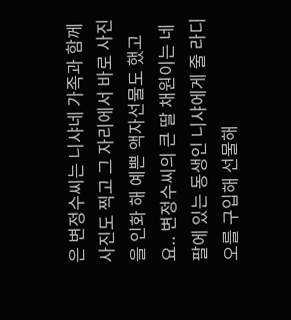은 변정수씨는 니샤네 가족과 함께 사진도 찍고 그 자리에서 바로 사진을 인화 해 예쁜 액자선물도 했고요.. 변정수씨의 큰 딸 채원이는 네팔에 있는 동생인 니샤에게 줄 라디오를 구입해 선물해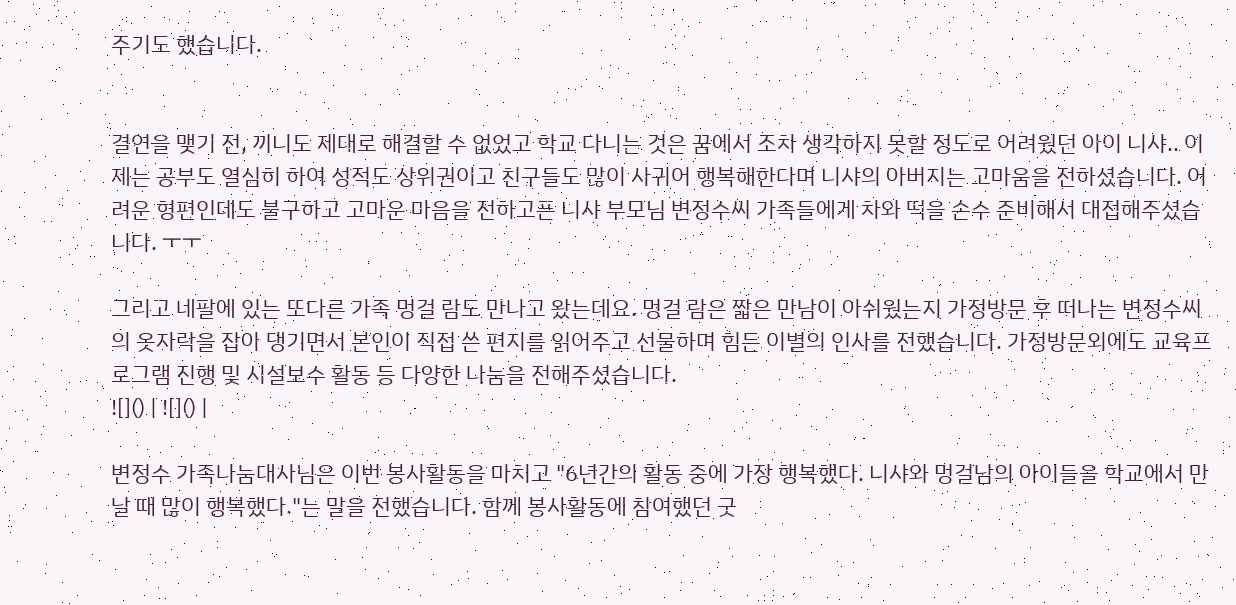주기도 했습니다.


결연을 맺기 전, 끼니도 제대로 해결할 수 없었고 학교 다니는 것은 꿈에서 조차 생각하지 못할 정도로 어려웠던 아이 니샤.. 이제는 공부도 열심히 하여 성적도 상위권이고 친구들도 많이 사귀어 행복해한다며 니샤의 아버지는 고마움을 전하셨습니다. 어려운 형편인데도 불구하고 고마운 마음을 전하고픈 니샤 부모님 변정수씨 가족들에게 차와 떡을 손수 준비해서 대접해주셨습니다. ㅜㅜ

그리고 네팔에 있는 또다른 가족 멍걸 람도 만나고 왔는데요. 멍걸 람은 짧은 만남이 아쉬웠는지 가정방문 후 떠나는 변정수씨의 옷자락을 잡아 댕기면서 본인이 직접 쓴 편지를 읽어주고 선물하며 힘든 이별의 인사를 전했습니다. 가정방문외에도 교육프로그램 진행 및 시설보수 활동 등 다양한 나눔을 전해주셨습니다.
![]() | ![]() |

변정수 가족나눔대사님은 이번 봉사활동을 마치고 "6년간의 활동 중에 가장 행복했다. 니샤와 멍걸남의 아이들을 학교에서 만날 때 많이 행복했다."는 말을 전했습니다. 함께 봉사활동에 참여했던 굿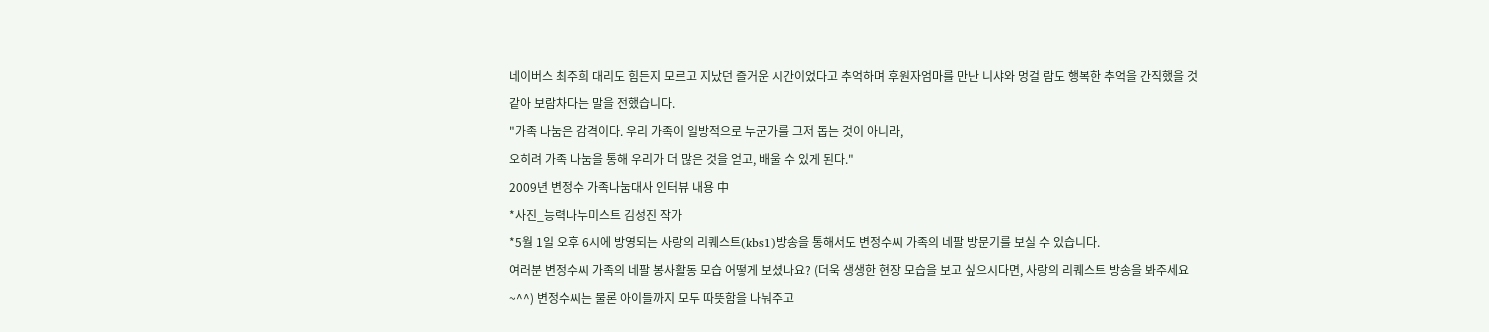네이버스 최주희 대리도 힘든지 모르고 지났던 즐거운 시간이었다고 추억하며 후원자엄마를 만난 니샤와 멍걸 람도 행복한 추억을 간직했을 것 같아 보람차다는 말을 전했습니다.
"가족 나눔은 감격이다. 우리 가족이 일방적으로 누군가를 그저 돕는 것이 아니라,
오히려 가족 나눔을 통해 우리가 더 많은 것을 얻고, 배울 수 있게 된다."
2009년 변정수 가족나눔대사 인터뷰 내용 中
*사진_능력나누미스트 김성진 작가
*5월 1일 오후 6시에 방영되는 사랑의 리퀘스트(kbs1)방송을 통해서도 변정수씨 가족의 네팔 방문기를 보실 수 있습니다.
여러분 변정수씨 가족의 네팔 봉사활동 모습 어떻게 보셨나요? (더욱 생생한 현장 모습을 보고 싶으시다면, 사랑의 리퀘스트 방송을 봐주세요~^^) 변정수씨는 물론 아이들까지 모두 따뜻함을 나눠주고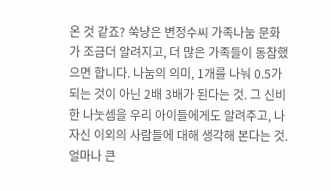온 것 같죠? 쑥냥은 변정수씨 가족나눔 문화가 조금더 알려지고, 더 많은 가족들이 동참했으면 합니다. 나눔의 의미, 1개를 나눠 0.5가 되는 것이 아닌 2배 3배가 된다는 것. 그 신비한 나눗셈을 우리 아이들에게도 알려주고, 나 자신 이외의 사람들에 대해 생각해 본다는 것. 얼마나 큰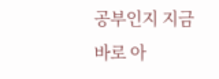공부인지 지금 바로 아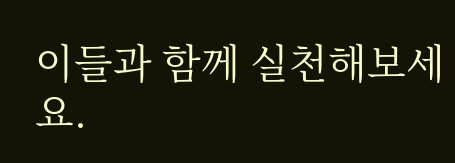이들과 함께 실천해보세요.